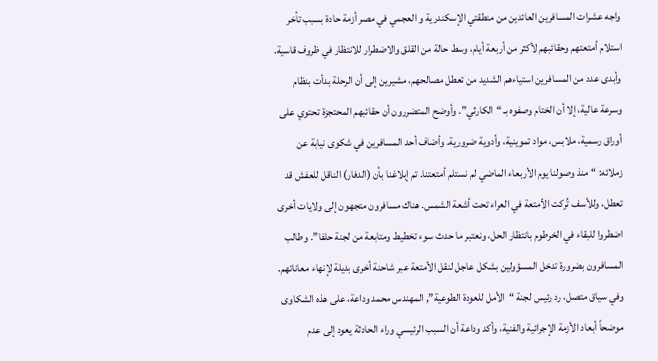واجه عشرات المسافرين العائدين من منطقتي الإسكندرية و العجمي في مصر أزمة حادة بسبب تأخر استلام أمتعتهم وحقائبهم لأكثر من أربعة أيام، وسط حالة من القلق والاضطرار للانتظار في ظروف قاسية. وأبدى عدد من المسافرين استياءهم الشديد من تعطل مصالحهم، مشيرين إلى أن الرحلة بدأت بنظام وسرعة عالية، إلا أن الختام وصفوه بـ “الكارثي”. وأوضح المتضررون أن حقائبهم المحتجزة تحتوي على أوراق رسمية، ملابس، مواد تموينية، وأدوية ضرورية. وأضاف أحد المسافرين في شكوى نيابة عن زملائه: “منذ وصولنا يوم الأربعاء الماضي لم نستلم أمتعتنا. تم إبلاغنا بأن (الدفار) الناقل للعفش قد تعطل، وللأسف تُركت الأمتعة في العراء تحت أشعة الشمس. هناك مسافرون متجهون إلى ولايات أخرى اضطروا للبقاء في الخرطوم بانتظار الحل، ونعتبر ما حدث سوء تخطيط ومتابعة من لجنة حلفا”. وطالب المسافرون بضرورة تدخل المسؤولين بشكل عاجل لنقل الأمتعة عبر شاحنة أخرى بديلة لإنهاء معاناتهم.
وفي سياق متصل، رد رئيس لجنة “الأمل للعودة الطوعية”, المهندس محمد وداعة، على هذه الشكاوى موضحاً أبعاد الأزمة الإجرائية والفنية، وأكد وداعة أن السبب الرئيسي وراء الحادثة يعود إلى عدم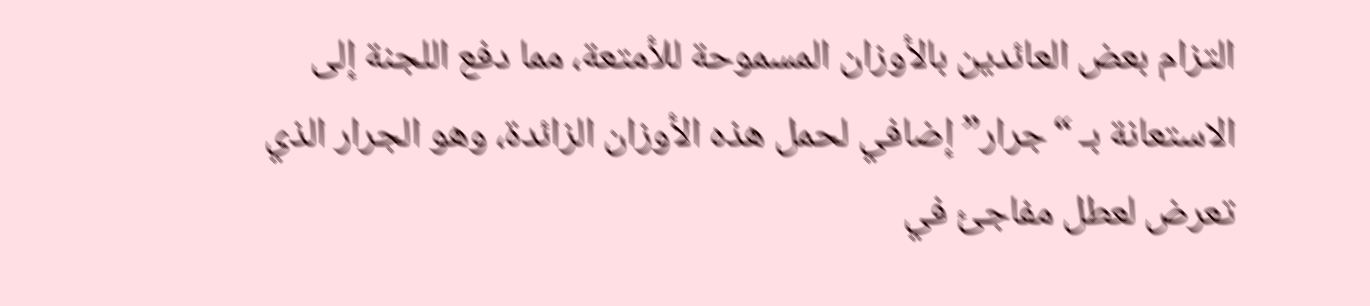التزام بعض العائدين بالأوزان المسموحة للأمتعة، مما دفع اللجنة إلى الاستعانة بـ “جرار” إضافي لحمل هذه الأوزان الزائدة، وهو الجرار الذي تعرض لعطل مفاجئ في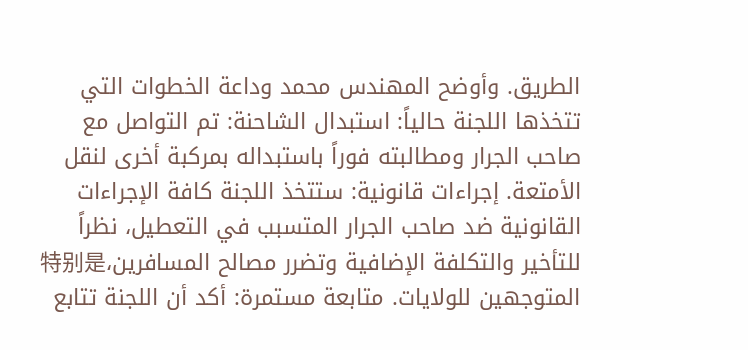الطريق. وأوضح المهندس محمد وداعة الخطوات التي تتخذها اللجنة حالياً: استبدال الشاحنة: تم التواصل مع صاحب الجرار ومطالبته فوراً باستبداله بمركبة أخرى لنقل الأمتعة. إجراءات قانونية: ستتخذ اللجنة كافة الإجراءات القانونية ضد صاحب الجرار المتسبب في التعطيل، نظراً للتأخير والتكلفة الإضافية وتضرر مصالح المسافرين،特别是 المتوجهين للولايات. متابعة مستمرة: أكد أن اللجنة تتابع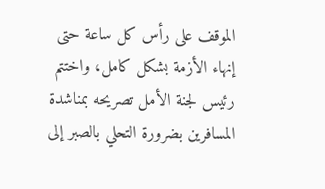الموقف على رأس كل ساعة حتى إنهاء الأزمة بشكل كامل، واختتم رئيس لجنة الأمل تصريحه بمناشدة المسافرين بضرورة التحلي بالصبر إلى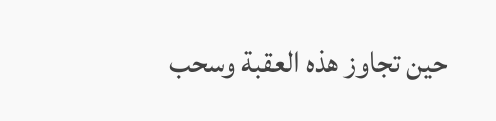حين تجاوز هذه العقبة وسحب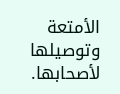الأمتعة وتوصيلها لأصحابها.